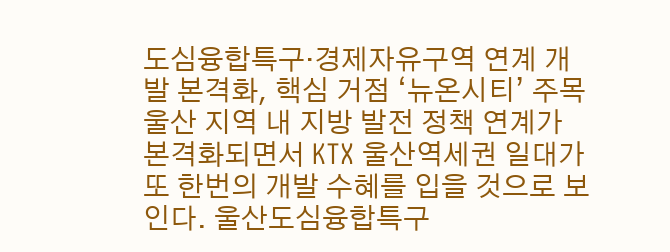도심융합특구·경제자유구역 연계 개발 본격화, 핵심 거점 ‘뉴온시티’ 주목
울산 지역 내 지방 발전 정책 연계가 본격화되면서 KTX 울산역세권 일대가 또 한번의 개발 수혜를 입을 것으로 보인다. 울산도심융합특구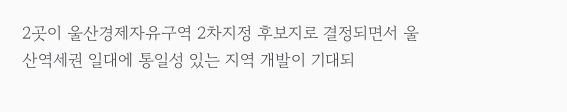2곳이 울산경제자유구역 2차지정 후보지로 결정되면서 울산역세권 일대에 통일성 있는 지역 개발이 기대되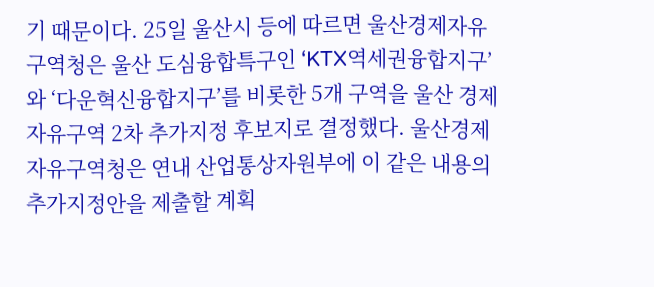기 때문이다. 25일 울산시 등에 따르면 울산경제자유구역청은 울산 도심융합특구인 ‘KTX역세권융합지구’와 ‘다운혁신융합지구’를 비롯한 5개 구역을 울산 경제자유구역 2차 추가지정 후보지로 결정했다. 울산경제자유구역청은 연내 산업통상자원부에 이 같은 내용의 추가지정안을 제출할 계획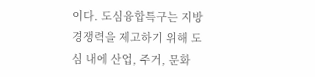이다. 도심융합특구는 지방 경쟁력을 제고하기 위해 도심 내에 산업, 주거, 문화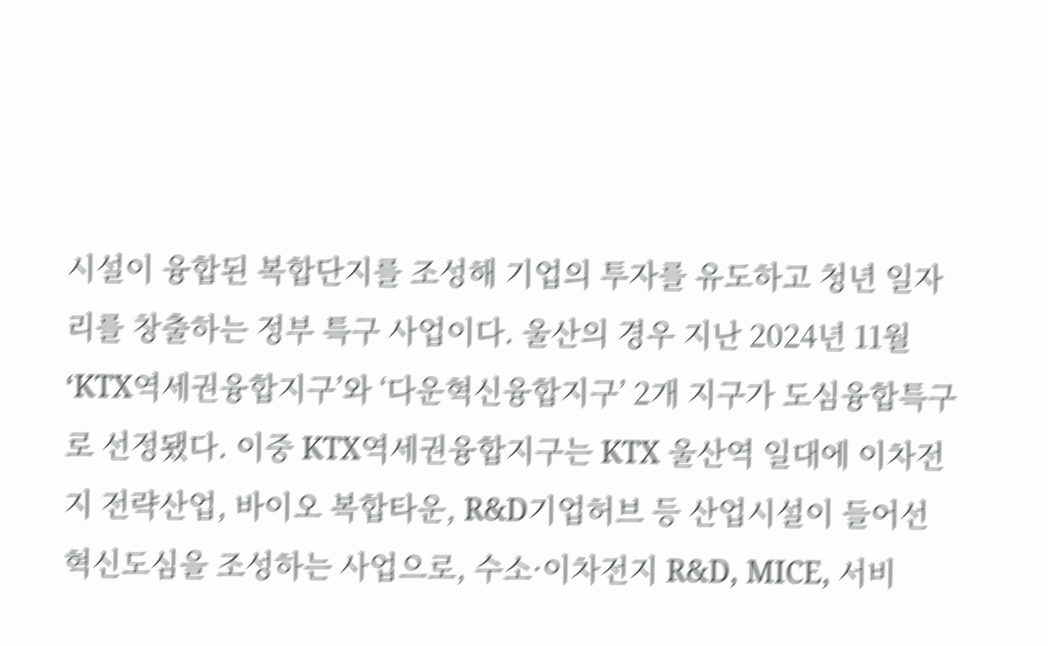시설이 융합된 복합단지를 조성해 기업의 투자를 유도하고 청년 일자리를 창출하는 정부 특구 사업이다. 울산의 경우 지난 2024년 11월 ‘KTX역세권융합지구’와 ‘다운혁신융합지구’ 2개 지구가 도심융합특구로 선정됐다. 이중 KTX역세권융합지구는 KTX 울산역 일대에 이차전지 전략산업, 바이오 복합타운, R&D기업허브 등 산업시설이 들어선 혁신도심을 조성하는 사업으로, 수소·이차전지 R&D, MICE, 서비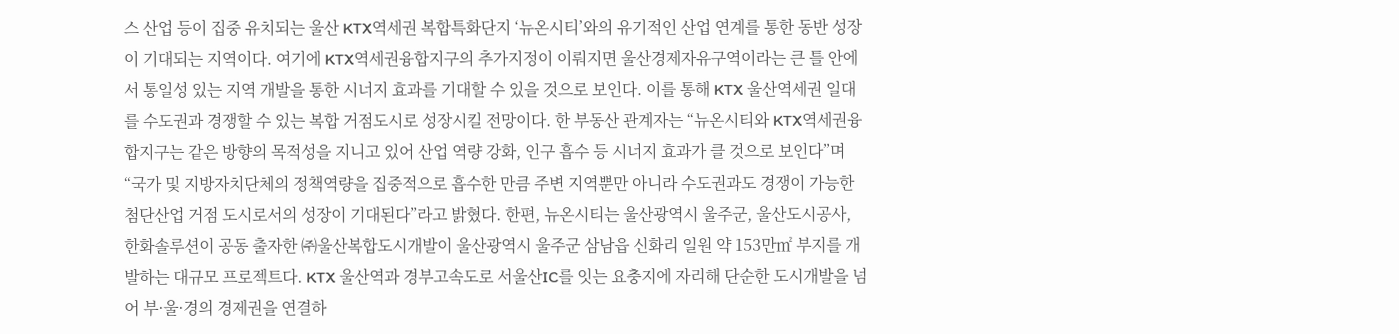스 산업 등이 집중 유치되는 울산 KTX역세권 복합특화단지 ‘뉴온시티’와의 유기적인 산업 연계를 통한 동반 성장이 기대되는 지역이다. 여기에 KTX역세권융합지구의 추가지정이 이뤄지면 울산경제자유구역이라는 큰 틀 안에서 통일성 있는 지역 개발을 통한 시너지 효과를 기대할 수 있을 것으로 보인다. 이를 통해 KTX 울산역세권 일대를 수도권과 경쟁할 수 있는 복합 거점도시로 성장시킬 전망이다. 한 부동산 관계자는 “뉴온시티와 KTX역세권융합지구는 같은 방향의 목적성을 지니고 있어 산업 역량 강화, 인구 흡수 등 시너지 효과가 클 것으로 보인다”며 “국가 및 지방자치단체의 정책역량을 집중적으로 흡수한 만큼 주변 지역뿐만 아니라 수도권과도 경쟁이 가능한 첨단산업 거점 도시로서의 성장이 기대된다”라고 밝혔다. 한편, 뉴온시티는 울산광역시 울주군, 울산도시공사, 한화솔루션이 공동 출자한 ㈜울산복합도시개발이 울산광역시 울주군 삼남읍 신화리 일원 약 153만㎡ 부지를 개발하는 대규모 프로젝트다. KTX 울산역과 경부고속도로 서울산IC를 잇는 요충지에 자리해 단순한 도시개발을 넘어 부·울·경의 경제권을 연결하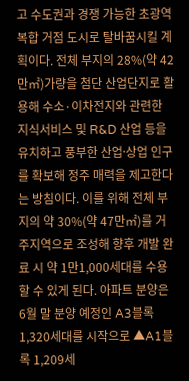고 수도권과 경쟁 가능한 초광역 복합 거점 도시로 탈바꿈시킬 계획이다. 전체 부지의 28%(약 42만㎡)가량을 첨단 산업단지로 활용해 수소·이차전지와 관련한 지식서비스 및 R&D 산업 등을 유치하고 풍부한 산업상〮업 인구를 확보해 정주 매력을 제고한다는 방침이다. 이를 위해 전체 부지의 약 30%(약 47만㎡)를 거주지역으로 조성해 향후 개발 완료 시 약 1만1,000세대를 수용할 수 있게 된다. 아파트 분양은 6월 말 분양 예정인 A3블록 1,320세대를 시작으로 ▲A1블록 1,209세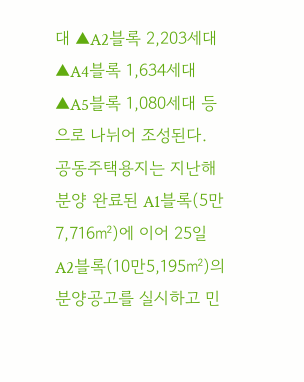대 ▲A2블록 2,203세대 ▲A4블록 1,634세대 ▲A5블록 1,080세대 등으로 나뉘어 조성된다. 공동주택용지는 지난해 분양 완료된 A1블록(5만7,716㎡)에 이어 25일 A2블록(10만5,195㎡)의 분양공고를 실시하고 민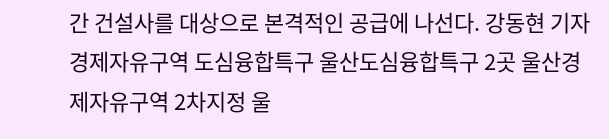간 건설사를 대상으로 본격적인 공급에 나선다. 강동현 기자경제자유구역 도심융합특구 울산도심융합특구 2곳 울산경제자유구역 2차지정 울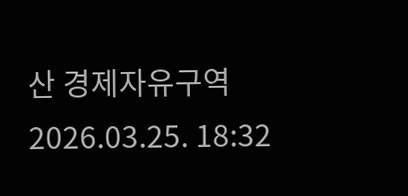산 경제자유구역
2026.03.25. 18:32